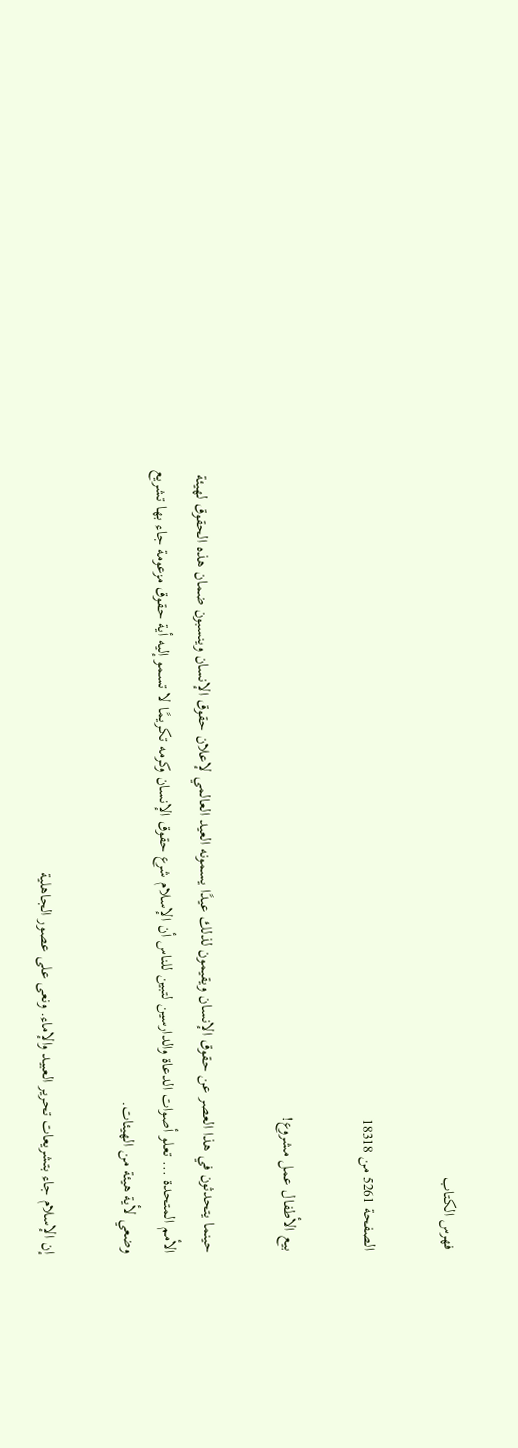فهرس الكتاب

الصفحة 5261 من 18318

بيع الأطفال عمل مشروع!

حينما يتحدثون في هذا العصر عن حقوق الإنسان ويقيمون لذلك عيدًا يسمونه العيد العالمي لإعلان حقوق الإنسان وينسبون ضمان هذه الحقوق لهيئة الأمم المتحدة ... تعلو أصوات الدعاة والدارسين لتبين للناس أن الإسلام شرع حقوق الإنسان وكرمه تكريمًا لا تسمو إليه أية حقوق مزعومة جاء بها تشريع وضعي لأية هيئة من الهيئات.

إن الإسلام جاء بتشريعات تحرير العبيد والإماء. ونعى على عصور الجاهلية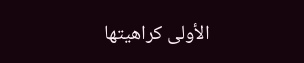الأولى كراهيتها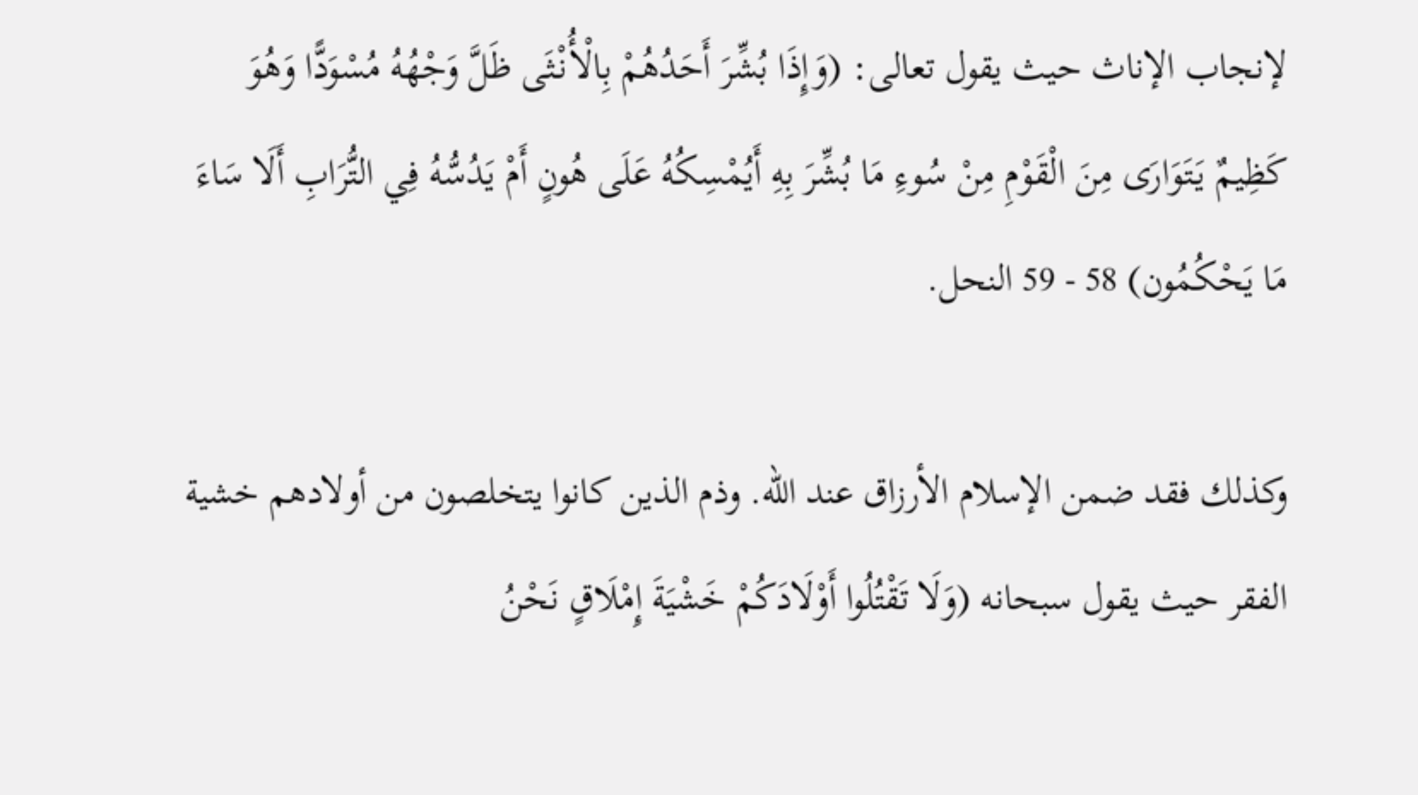لإنجاب الإناث حيث يقول تعالى: (وَإِذَا بُشِّرَ أَحَدُهُمْ بِالْأُنْثَى ظَلَّ وَجْهُهُ مُسْوَدًّا وَهُوَ كَظِيمٌ يَتَوَارَى مِنَ الْقَوْمِ مِنْ سُوءِ مَا بُشِّرَ بِهِ أَيُمْسِكُهُ عَلَى هُونٍ أَمْ يَدُسُّهُ فِي التُّرَابِ أَلَا سَاءَ مَا يَحْكُمُون) 58 - 59 النحل.

وكذلك فقد ضمن الإسلام الأرزاق عند الله. وذم الذين كانوا يتخلصون من أولادهم خشية الفقر حيث يقول سبحانه (وَلَا تَقْتُلُوا أَوْلَادَكُمْ خَشْيَةَ إِمْلَاقٍ نَحْنُ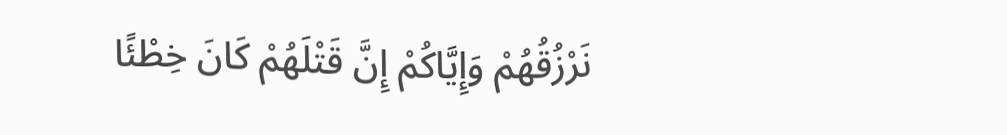نَرْزُقُهُمْ وَإِيَّاكُمْ إِنَّ قَتْلَهُمْ كَانَ خِطْئًا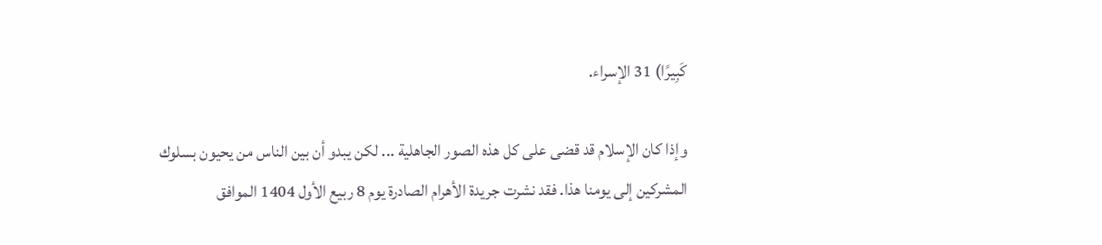كَبِيرًا) 31 الإسراء.

وإذا كان الإسلام قد قضى على كل هذه الصور الجاهلية ... لكن يبدو أن بين الناس من يحيون بسلوك المشركين إلى يومنا هذا. فقد نشرت جريدة الأهرام الصادرة يوم 8 ربيع الأول 1404 الموافق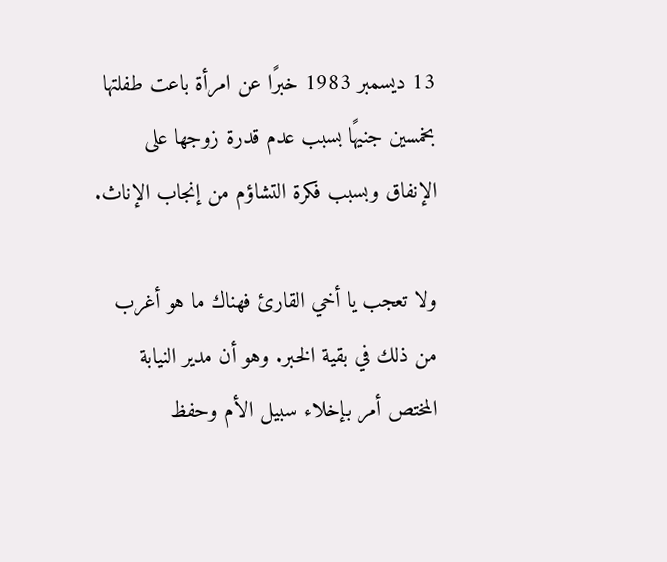13 ديسمبر 1983 خبرًا عن امرأة باعت طفلتها بخمسين جنيهًا بسبب عدم قدرة زوجها على الإنفاق وبسبب فكرة التشاؤم من إنجاب الإناث.

ولا تعجب يا أخي القارئ فهناك ما هو أغرب من ذلك في بقية الخبر. وهو أن مدير النيابة المختص أمر بإخلاء سبيل الأم وحفظ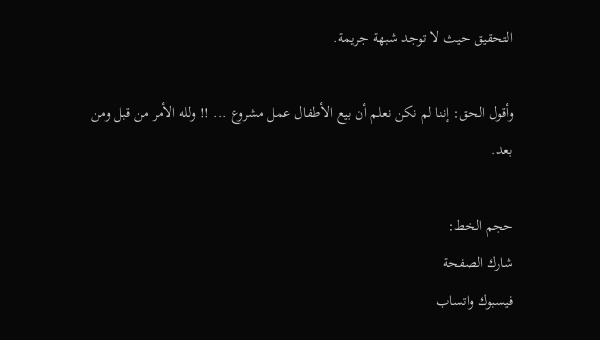التحقيق حيث لا توجد شبهة جريمة.

وأقول الحق: إننا لم نكن نعلم أن بيع الأطفال عمل مشروع ... !! ولله الأمر من قبل ومن بعد.

حجم الخط:
شارك الصفحة
فيسبوك واتساب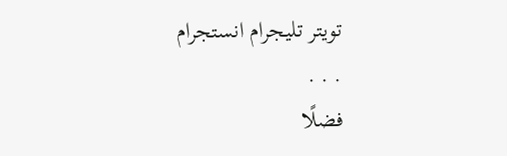تويتر تليجرام انستجرام
. . .
فضلًا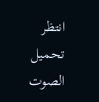انتظر تحميل الصوت